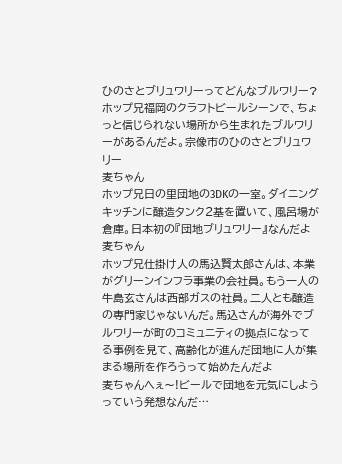ひのさとブリュワリーってどんなブルワリー?
ホップ兄福岡のクラフトビールシーンで、ちょっと信じられない場所から生まれたブルワリーがあるんだよ。宗像市のひのさとブリュワリー
麦ちゃん
ホップ兄日の里団地の3DKの一室。ダイニングキッチンに醸造タンク2基を置いて、風呂場が倉庫。日本初の『団地ブリュワリー』なんだよ
麦ちゃん
ホップ兄仕掛け人の馬込賢太郎さんは、本業がグリーンインフラ事業の会社員。もう一人の牛島玄さんは西部ガスの社員。二人とも醸造の専門家じゃないんだ。馬込さんが海外でブルワリーが町のコミュニティの拠点になってる事例を見て、高齢化が進んだ団地に人が集まる場所を作ろうって始めたんだよ
麦ちゃんへぇ〜!ビールで団地を元気にしようっていう発想なんだ…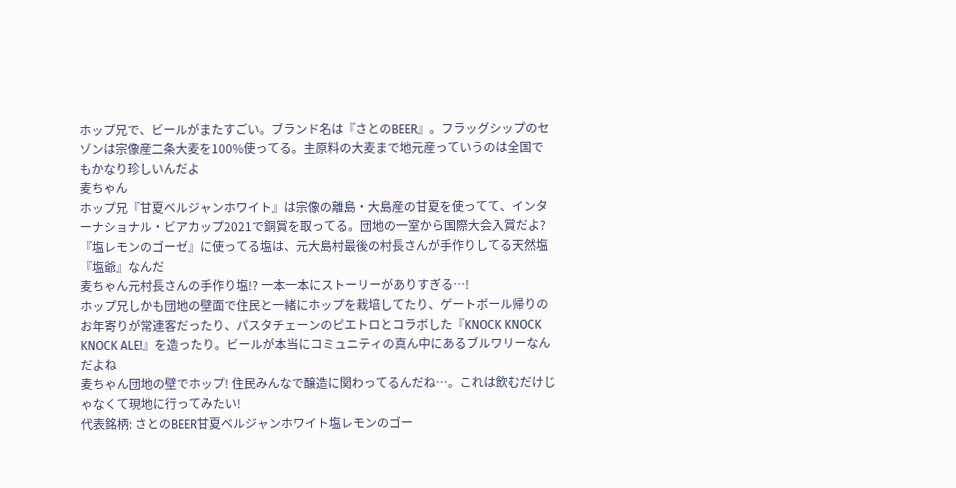ホップ兄で、ビールがまたすごい。ブランド名は『さとのBEER』。フラッグシップのセゾンは宗像産二条大麦を100%使ってる。主原料の大麦まで地元産っていうのは全国でもかなり珍しいんだよ
麦ちゃん
ホップ兄『甘夏ベルジャンホワイト』は宗像の離島・大島産の甘夏を使ってて、インターナショナル・ビアカップ2021で銅賞を取ってる。団地の一室から国際大会入賞だよ? 『塩レモンのゴーゼ』に使ってる塩は、元大島村最後の村長さんが手作りしてる天然塩『塩爺』なんだ
麦ちゃん元村長さんの手作り塩!? 一本一本にストーリーがありすぎる…!
ホップ兄しかも団地の壁面で住民と一緒にホップを栽培してたり、ゲートボール帰りのお年寄りが常連客だったり、パスタチェーンのピエトロとコラボした『KNOCK KNOCK KNOCK ALE!』を造ったり。ビールが本当にコミュニティの真ん中にあるブルワリーなんだよね
麦ちゃん団地の壁でホップ! 住民みんなで醸造に関わってるんだね…。これは飲むだけじゃなくて現地に行ってみたい!
代表銘柄: さとのBEER甘夏ベルジャンホワイト塩レモンのゴー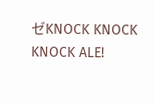ゼKNOCK KNOCK KNOCK ALE!